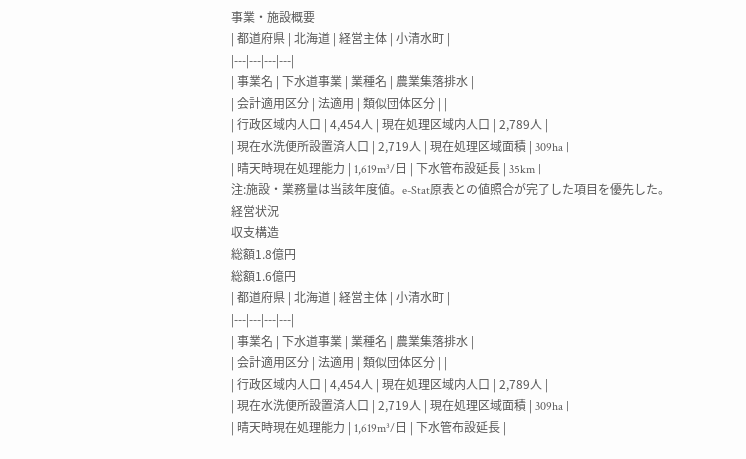事業・施設概要
| 都道府県 | 北海道 | 経営主体 | 小清水町 |
|---|---|---|---|
| 事業名 | 下水道事業 | 業種名 | 農業集落排水 |
| 会計適用区分 | 法適用 | 類似団体区分 | |
| 行政区域内人口 | 4,454人 | 現在処理区域内人口 | 2,789人 |
| 現在水洗便所設置済人口 | 2,719人 | 現在処理区域面積 | 309ha |
| 晴天時現在処理能力 | 1,619m³/日 | 下水管布設延長 | 35km |
注:施設・業務量は当該年度値。e-Stat原表との値照合が完了した項目を優先した。
経営状況
収支構造
総額1.8億円
総額1.6億円
| 都道府県 | 北海道 | 経営主体 | 小清水町 |
|---|---|---|---|
| 事業名 | 下水道事業 | 業種名 | 農業集落排水 |
| 会計適用区分 | 法適用 | 類似団体区分 | |
| 行政区域内人口 | 4,454人 | 現在処理区域内人口 | 2,789人 |
| 現在水洗便所設置済人口 | 2,719人 | 現在処理区域面積 | 309ha |
| 晴天時現在処理能力 | 1,619m³/日 | 下水管布設延長 |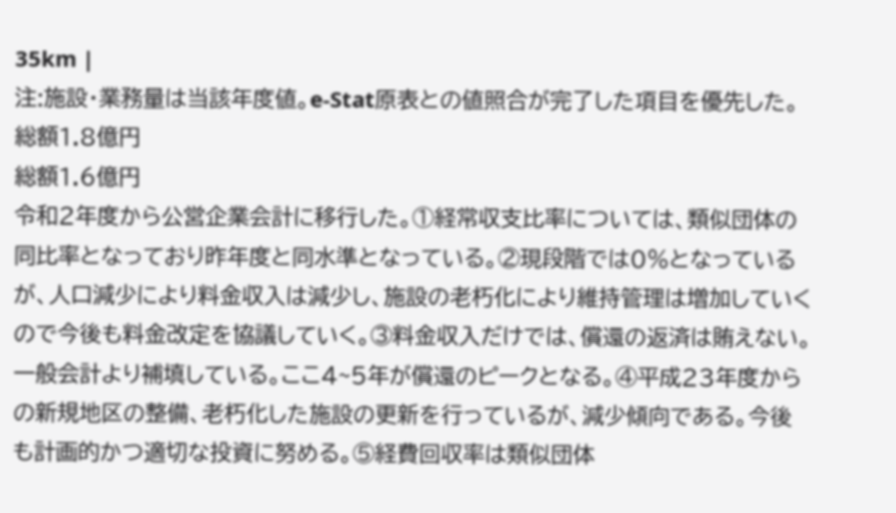35km |
注:施設・業務量は当該年度値。e-Stat原表との値照合が完了した項目を優先した。
総額1.8億円
総額1.6億円
令和2年度から公営企業会計に移行した。①経常収支比率については、類似団体の同比率となっており昨年度と同水準となっている。②現段階では0%となっているが、人口減少により料金収入は減少し、施設の老朽化により維持管理は増加していくので今後も料金改定を協議していく。③料金収入だけでは、償還の返済は賄えない。一般会計より補填している。ここ4~5年が償還のピークとなる。④平成23年度からの新規地区の整備、老朽化した施設の更新を行っているが、減少傾向である。今後も計画的かつ適切な投資に努める。⑤経費回収率は類似団体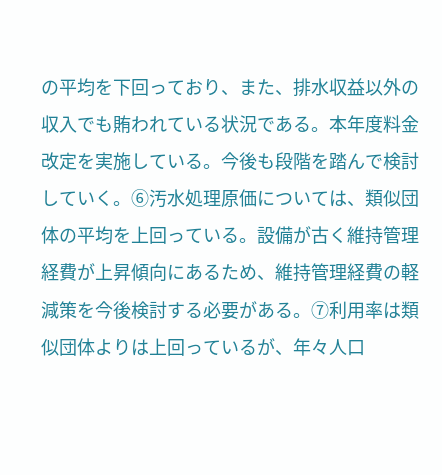の平均を下回っており、また、排水収益以外の収入でも賄われている状況である。本年度料金改定を実施している。今後も段階を踏んで検討していく。⑥汚水処理原価については、類似団体の平均を上回っている。設備が古く維持管理経費が上昇傾向にあるため、維持管理経費の軽減策を今後検討する必要がある。⑦利用率は類似団体よりは上回っているが、年々人口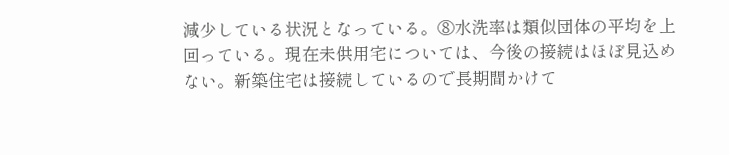減少している状況となっている。⑧水洗率は類似団体の平均を上回っている。現在未供用宅については、今後の接続はほぼ見込めない。新築住宅は接続しているので長期間かけて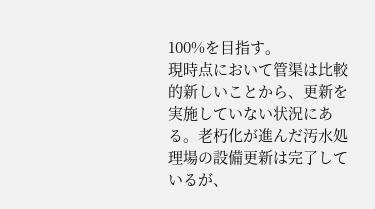100%を目指す。
現時点において管渠は比較的新しいことから、更新を実施していない状況にある。老朽化が進んだ汚水処理場の設備更新は完了しているが、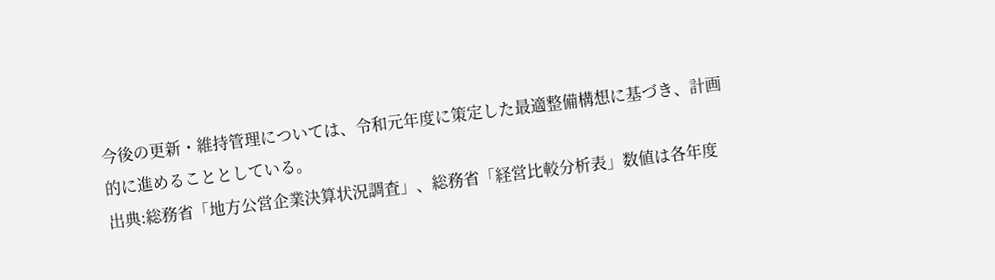今後の更新・維持管理については、令和元年度に策定した最適整備構想に基づき、計画的に進めることとしている。
出典:総務省「地方公営企業決算状況調査」、総務省「経営比較分析表」数値は各年度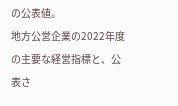の公表値。
地方公営企業の2022年度の主要な経営指標と、公表さ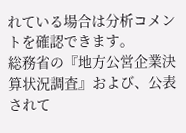れている場合は分析コメントを確認できます。
総務省の『地方公営企業決算状況調査』および、公表されて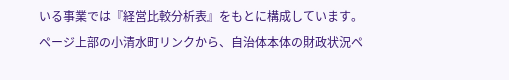いる事業では『経営比較分析表』をもとに構成しています。
ページ上部の小清水町リンクから、自治体本体の財政状況ペ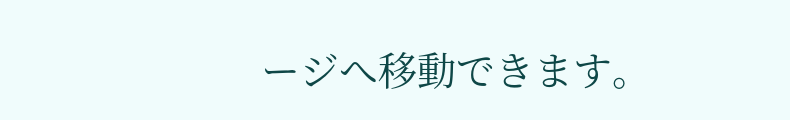ージへ移動できます。